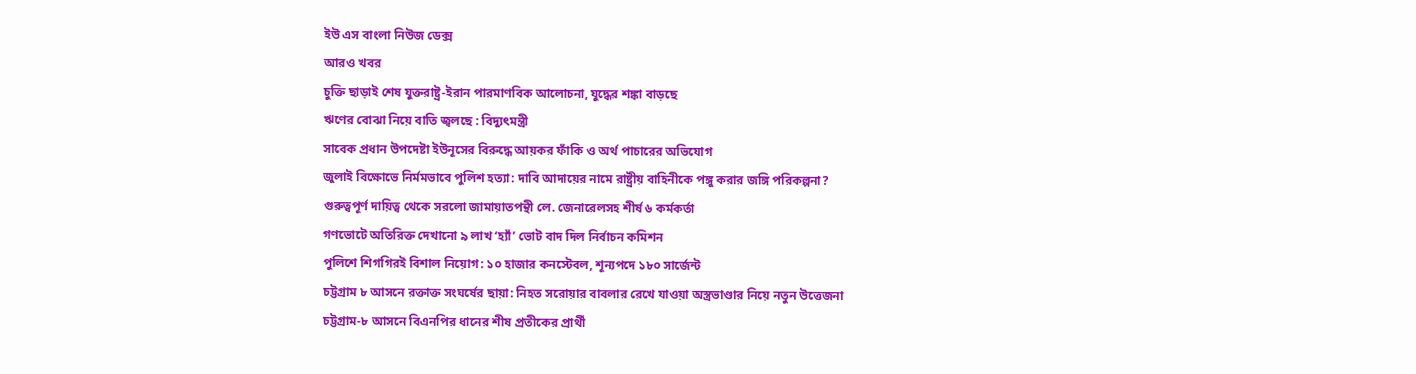ইউ এস বাংলা নিউজ ডেক্স
আরও খবর
চুক্তি ছাড়াই শেষ যুক্তরাষ্ট্র-ইরান পারমাণবিক আলোচনা, যুদ্ধের শঙ্কা বাড়ছে
ঋণের বোঝা নিয়ে বাতি জ্বলছে : বিদ্যুৎমন্ত্রী
সাবেক প্রধান উপদেষ্টা ইউনূসের বিরুদ্ধে আয়কর ফাঁকি ও অর্থ পাচারের অভিযোগ
জুলাই বিক্ষোভে নির্মমভাবে পুলিশ হত্যা: দাবি আদায়ের নামে রাষ্ট্রীয় বাহিনীকে পঙ্গু করার জঙ্গি পরিকল্পনা?
গুরুত্বপূর্ণ দায়িত্ব থেকে সরলো জামায়াতপন্থী লে. জেনারেলসহ শীর্ষ ৬ কর্মকর্তা
গণভোটে অতিরিক্ত দেখানো ৯ লাখ ‘হ্যাঁ’ ভোট বাদ দিল নির্বাচন কমিশন
পুলিশে শিগগিরই বিশাল নিয়োগ: ১০ হাজার কনস্টেবল, শূন্যপদে ১৮০ সার্জেন্ট
চট্টগ্রাম ৮ আসনে রক্তাক্ত সংঘর্ষের ছায়া: নিহত সরোয়ার বাবলার রেখে যাওয়া অস্ত্রভাণ্ডার নিয়ে নতুন উত্তেজনা
চট্টগ্রাম-৮ আসনে বিএনপির ধানের শীষ প্রতীকের প্রার্থী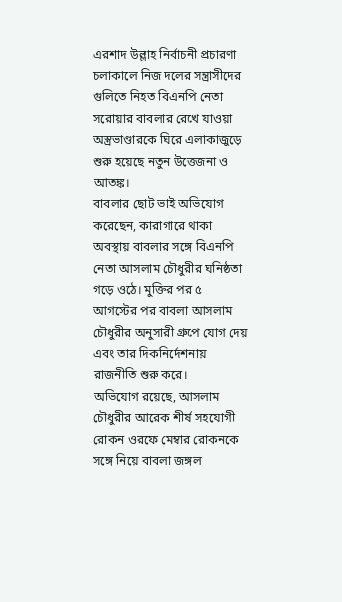এরশাদ উল্লাহ নির্বাচনী প্রচারণা চলাকালে নিজ দলের সন্ত্রাসীদের গুলিতে নিহত বিএনপি নেতা সরোয়ার বাবলার রেখে যাওয়া অস্ত্রভাণ্ডারকে ঘিরে এলাকাজুড়ে শুরু হয়েছে নতুন উত্তেজনা ও আতঙ্ক।
বাবলার ছোট ভাই অভিযোগ করেছেন, কারাগারে থাকা অবস্থায় বাবলার সঙ্গে বিএনপি নেতা আসলাম চৌধুরীর ঘনিষ্ঠতা গড়ে ওঠে। মুক্তির পর ৫ আগস্টের পর বাবলা আসলাম চৌধুরীর অনুসারী গ্রুপে যোগ দেয় এবং তার দিকনির্দেশনায় রাজনীতি শুরু করে।
অভিযোগ রয়েছে, আসলাম চৌধুরীর আরেক শীর্ষ সহযোগী রোকন ওরফে মেম্বার রোকনকে সঙ্গে নিয়ে বাবলা জঙ্গল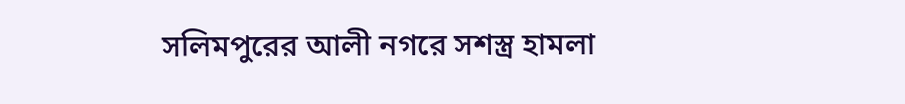সলিমপুরের আলী নগরে সশস্ত্র হামলা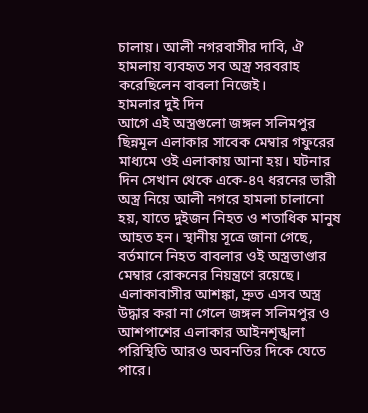চালায়। আলী নগরবাসীর দাবি, ঐ হামলায় ব্যবহৃত সব অস্ত্র সরবরাহ করেছিলেন বাবলা নিজেই।
হামলার দুই দিন
আগে এই অস্ত্রগুলো জঙ্গল সলিমপুর ছিন্নমূল এলাকার সাবেক মেম্বার গফুরের মাধ্যমে ওই এলাকায় আনা হয়। ঘটনার দিন সেখান থেকে একে-৪৭ ধরনের ভারী অস্ত্র নিয়ে আলী নগরে হামলা চালানো হয়, যাতে দুইজন নিহত ও শতাধিক মানুষ আহত হন। স্থানীয় সূত্রে জানা গেছে, বর্তমানে নিহত বাবলার ওই অস্ত্রভাণ্ডার মেম্বার রোকনের নিয়ন্ত্রণে রয়েছে। এলাকাবাসীর আশঙ্কা, দ্রুত এসব অস্ত্র উদ্ধার করা না গেলে জঙ্গল সলিমপুর ও আশপাশের এলাকার আইনশৃঙ্খলা পরিস্থিতি আরও অবনতির দিকে যেতে পারে।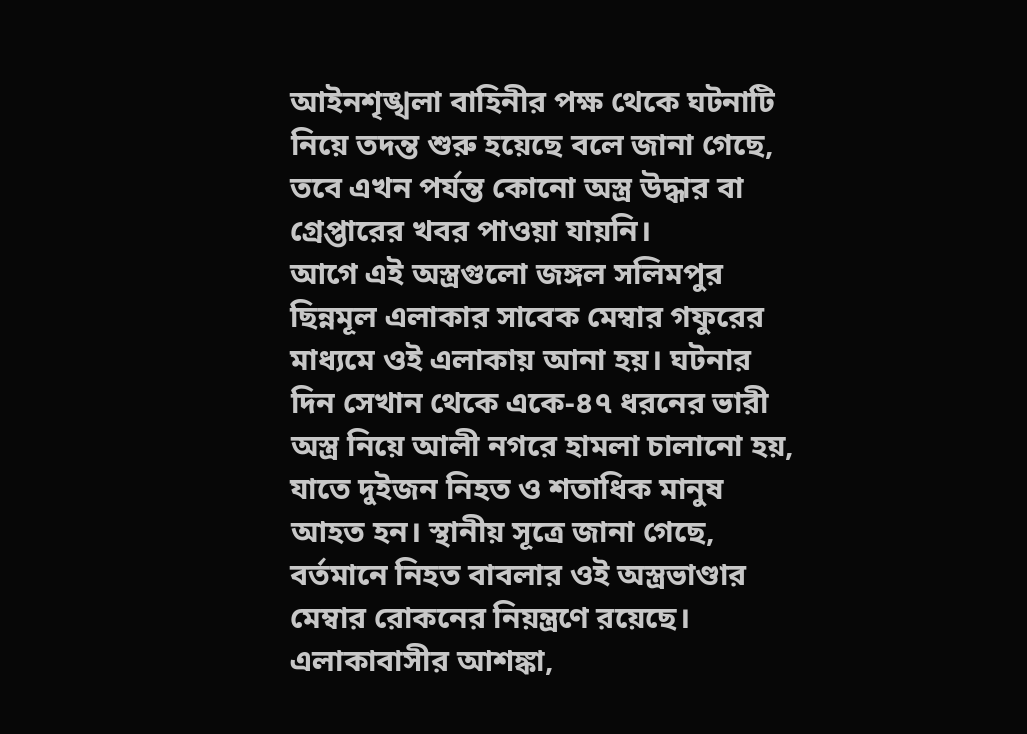আইনশৃঙ্খলা বাহিনীর পক্ষ থেকে ঘটনাটি নিয়ে তদন্ত শুরু হয়েছে বলে জানা গেছে, তবে এখন পর্যন্ত কোনো অস্ত্র উদ্ধার বা গ্রেপ্তারের খবর পাওয়া যায়নি।
আগে এই অস্ত্রগুলো জঙ্গল সলিমপুর ছিন্নমূল এলাকার সাবেক মেম্বার গফুরের মাধ্যমে ওই এলাকায় আনা হয়। ঘটনার দিন সেখান থেকে একে-৪৭ ধরনের ভারী অস্ত্র নিয়ে আলী নগরে হামলা চালানো হয়, যাতে দুইজন নিহত ও শতাধিক মানুষ আহত হন। স্থানীয় সূত্রে জানা গেছে, বর্তমানে নিহত বাবলার ওই অস্ত্রভাণ্ডার মেম্বার রোকনের নিয়ন্ত্রণে রয়েছে। এলাকাবাসীর আশঙ্কা,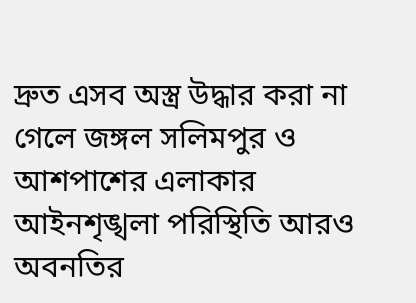দ্রুত এসব অস্ত্র উদ্ধার করা না গেলে জঙ্গল সলিমপুর ও আশপাশের এলাকার আইনশৃঙ্খলা পরিস্থিতি আরও অবনতির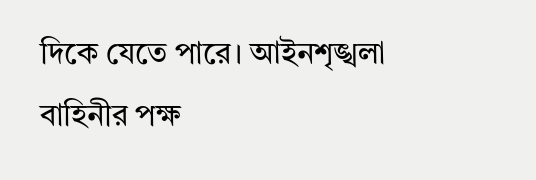দিকে যেতে পারে। আইনশৃঙ্খলা বাহিনীর পক্ষ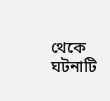থেকে ঘটনাটি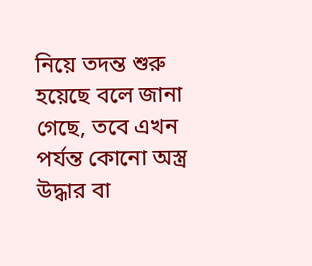নিয়ে তদন্ত শুরু হয়েছে বলে জানা গেছে, তবে এখন পর্যন্ত কোনো অস্ত্র উদ্ধার বা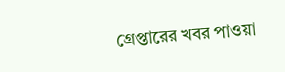গ্রেপ্তারের খবর পাওয়া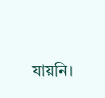যায়নি।